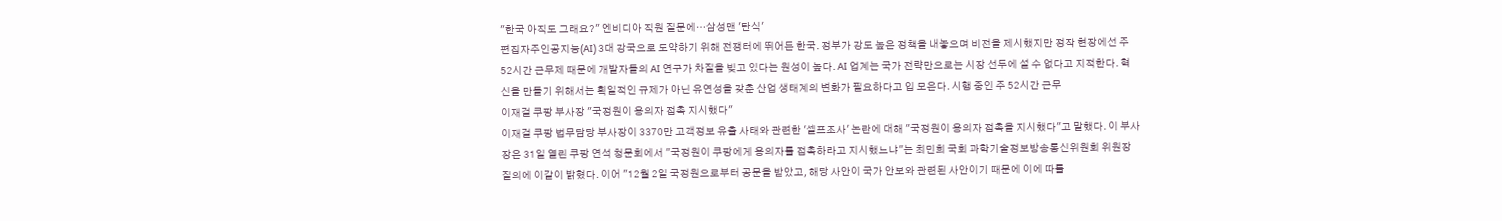"한국 아직도 그래요?" 엔비디아 직원 질문에…삼성맨 '탄식'
편집자주인공지능(AI) 3대 강국으로 도약하기 위해 전쟁터에 뛰어든 한국. 정부가 강도 높은 정책을 내놓으며 비전을 제시했지만 정작 현장에선 주 52시간 근무제 때문에 개발자들의 AI 연구가 차질을 빚고 있다는 원성이 높다. AI 업계는 국가 전략만으로는 시장 선두에 설 수 없다고 지적한다. 혁신을 만들기 위해서는 획일적인 규제가 아닌 유연성을 갖춘 산업 생태계의 변화가 필요하다고 입 모은다. 시행 중인 주 52시간 근무
이재걸 쿠팡 부사장 "국정원이 용의자 접촉 지시했다"
이재걸 쿠팡 법무담당 부사장이 3370만 고객정보 유출 사태와 관련한 '셀프조사' 논란에 대해 "국정원이 용의자 접촉을 지시했다"고 말했다. 이 부사장은 31일 열린 쿠팡 연석 청문회에서 "국정원이 쿠팡에게 용의자를 접촉하라고 지시했느냐"는 최민희 국회 과학기술정보방송통신위원회 위원장 질의에 이같이 밝혔다. 이어 "12월 2일 국정원으로부터 공문을 받았고, 해당 사안이 국가 안보와 관련된 사안이기 때문에 이에 따를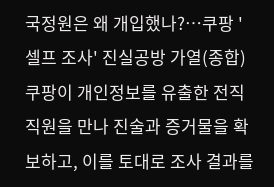국정원은 왜 개입했나?…쿠팡 '셀프 조사' 진실공방 가열(종합)
쿠팡이 개인정보를 유출한 전직 직원을 만나 진술과 증거물을 확보하고, 이를 토대로 조사 결과를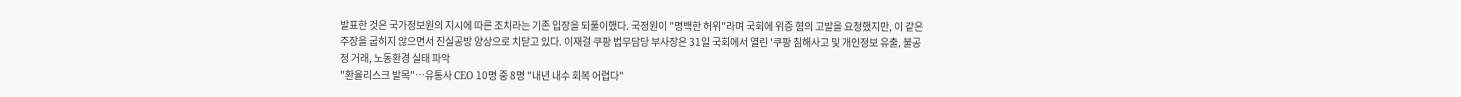발표한 것은 국가정보원의 지시에 따른 조치라는 기존 입장을 되풀이했다. 국정원이 "명백한 허위"라며 국회에 위증 혐의 고발을 요청했지만, 이 같은 주장을 굽히지 않으면서 진실공방 양상으로 치닫고 있다. 이재걸 쿠팡 법무담당 부사장은 31일 국회에서 열린 '쿠팡 침해사고 및 개인정보 유출, 불공정 거래, 노동환경 실태 파악
"환율리스크 발목"…유통사 CEO 10명 중 8명 "내년 내수 회복 어렵다"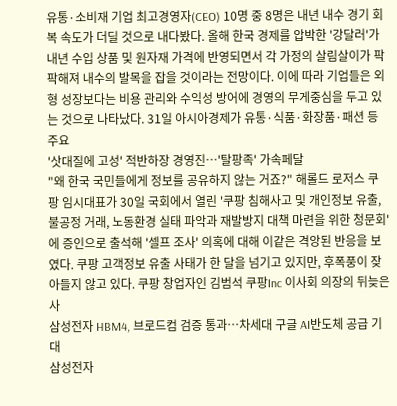유통·소비재 기업 최고경영자(CEO) 10명 중 8명은 내년 내수 경기 회복 속도가 더딜 것으로 내다봤다. 올해 한국 경제를 압박한 '강달러'가 내년 수입 상품 및 원자재 가격에 반영되면서 각 가정의 살림살이가 팍팍해져 내수의 발목을 잡을 것이라는 전망이다. 이에 따라 기업들은 외형 성장보다는 비용 관리와 수익성 방어에 경영의 무게중심을 두고 있는 것으로 나타났다. 31일 아시아경제가 유통·식품·화장품·패션 등 주요
'삿대질에 고성' 적반하장 경영진…'탈팡족' 가속페달
"왜 한국 국민들에게 정보를 공유하지 않는 거죠?" 해롤드 로저스 쿠팡 임시대표가 30일 국회에서 열린 '쿠팡 침해사고 및 개인정보 유출, 불공정 거래, 노동환경 실태 파악과 재발방지 대책 마련을 위한 청문회'에 증인으로 출석해 '셀프 조사' 의혹에 대해 이같은 격앙된 반응을 보였다. 쿠팡 고객정보 유출 사태가 한 달을 넘기고 있지만, 후폭풍이 잦아들지 않고 있다. 쿠팡 창업자인 김범석 쿠팡Inc 이사회 의장의 뒤늦은 사
삼성전자 HBM4, 브로드컴 검증 통과…차세대 구글 AI반도체 공급 기대
삼성전자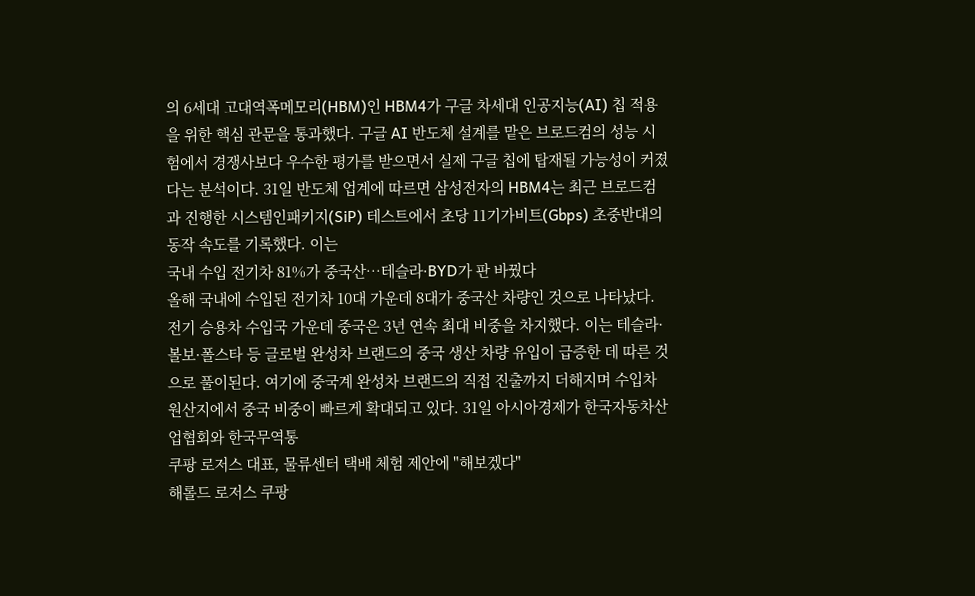의 6세대 고대역폭메모리(HBM)인 HBM4가 구글 차세대 인공지능(AI) 칩 적용을 위한 핵심 관문을 통과했다. 구글 AI 반도체 설계를 맡은 브로드컴의 성능 시험에서 경쟁사보다 우수한 평가를 받으면서 실제 구글 칩에 탑재될 가능성이 커졌다는 분석이다. 31일 반도체 업계에 따르면 삼성전자의 HBM4는 최근 브로드컴과 진행한 시스템인패키지(SiP) 테스트에서 초당 11기가비트(Gbps) 초중반대의 동작 속도를 기록했다. 이는
국내 수입 전기차 81%가 중국산…테슬라·BYD가 판 바꿨다
올해 국내에 수입된 전기차 10대 가운데 8대가 중국산 차량인 것으로 나타났다. 전기 승용차 수입국 가운데 중국은 3년 연속 최대 비중을 차지했다. 이는 테슬라·볼보·폴스타 등 글로벌 완성차 브랜드의 중국 생산 차량 유입이 급증한 데 따른 것으로 풀이된다. 여기에 중국계 완성차 브랜드의 직접 진출까지 더해지며 수입차 원산지에서 중국 비중이 빠르게 확대되고 있다. 31일 아시아경제가 한국자동차산업협회와 한국무역통
쿠팡 로저스 대표, 물류센터 택배 체험 제안에 "해보겠다"
해롤드 로저스 쿠팡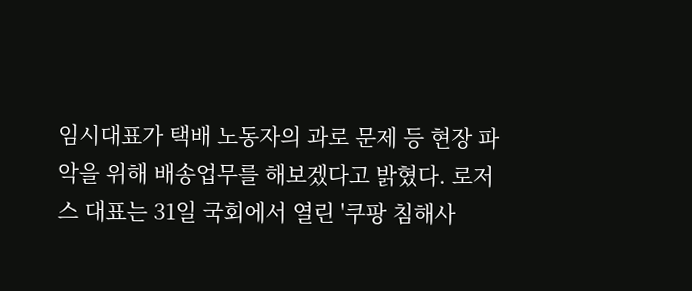임시대표가 택배 노동자의 과로 문제 등 현장 파악을 위해 배송업무를 해보겠다고 밝혔다. 로저스 대표는 31일 국회에서 열린 '쿠팡 침해사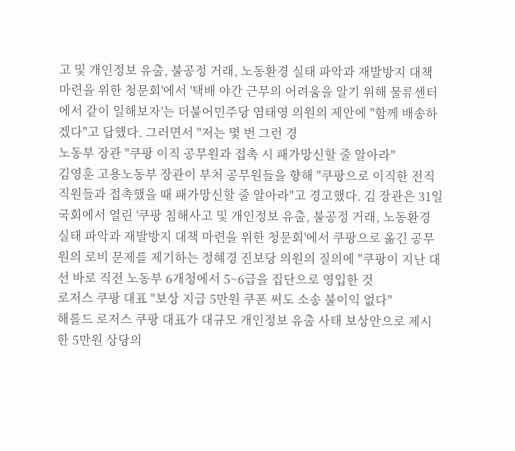고 및 개인정보 유출, 불공정 거래, 노동환경 실태 파악과 재발방지 대책 마련을 위한 청문회'에서 '택배 야간 근무의 어려움을 알기 위해 물류센터에서 같이 일해보자'는 더불어민주당 염태영 의원의 제안에 "함께 배송하겠다"고 답했다. 그러면서 "저는 몇 번 그런 경
노동부 장관 "쿠팡 이직 공무원과 접촉 시 패가망신할 줄 알아라"
김영훈 고용노동부 장관이 부처 공무원들을 향해 "쿠팡으로 이직한 전직 직원들과 접촉했을 때 패가망신할 줄 알아라"고 경고했다. 김 장관은 31일 국회에서 열린 '쿠팡 침해사고 및 개인정보 유출, 불공정 거래, 노동환경 실태 파악과 재발방지 대책 마련을 위한 청문회'에서 쿠팡으로 옮긴 공무원의 로비 문제를 제기하는 정혜경 진보당 의원의 질의에 "쿠팡이 지난 대선 바로 직전 노동부 6개청에서 5~6급을 집단으로 영입한 것
로저스 쿠팡 대표 "보상 지급 5만원 쿠폰 써도 소송 불이익 없다"
해롤드 로저스 쿠팡 대표가 대규모 개인정보 유출 사태 보상안으로 제시한 5만원 상당의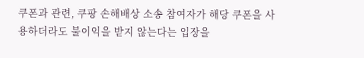쿠폰과 관련, 쿠팡 손해배상 소송 참여자가 해당 쿠폰을 사용하더라도 불이익을 받지 않는다는 입장을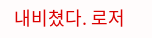내비쳤다. 로저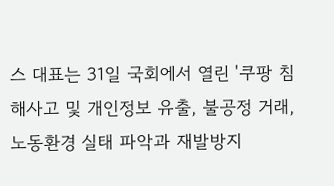스 대표는 31일 국회에서 열린 '쿠팡 침해사고 및 개인정보 유출, 불공정 거래, 노동환경 실태 파악과 재발방지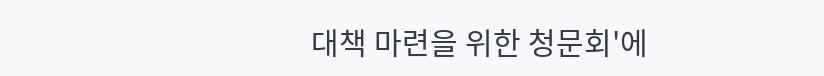대책 마련을 위한 청문회'에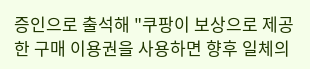증인으로 출석해 "쿠팡이 보상으로 제공한 구매 이용권을 사용하면 향후 일체의